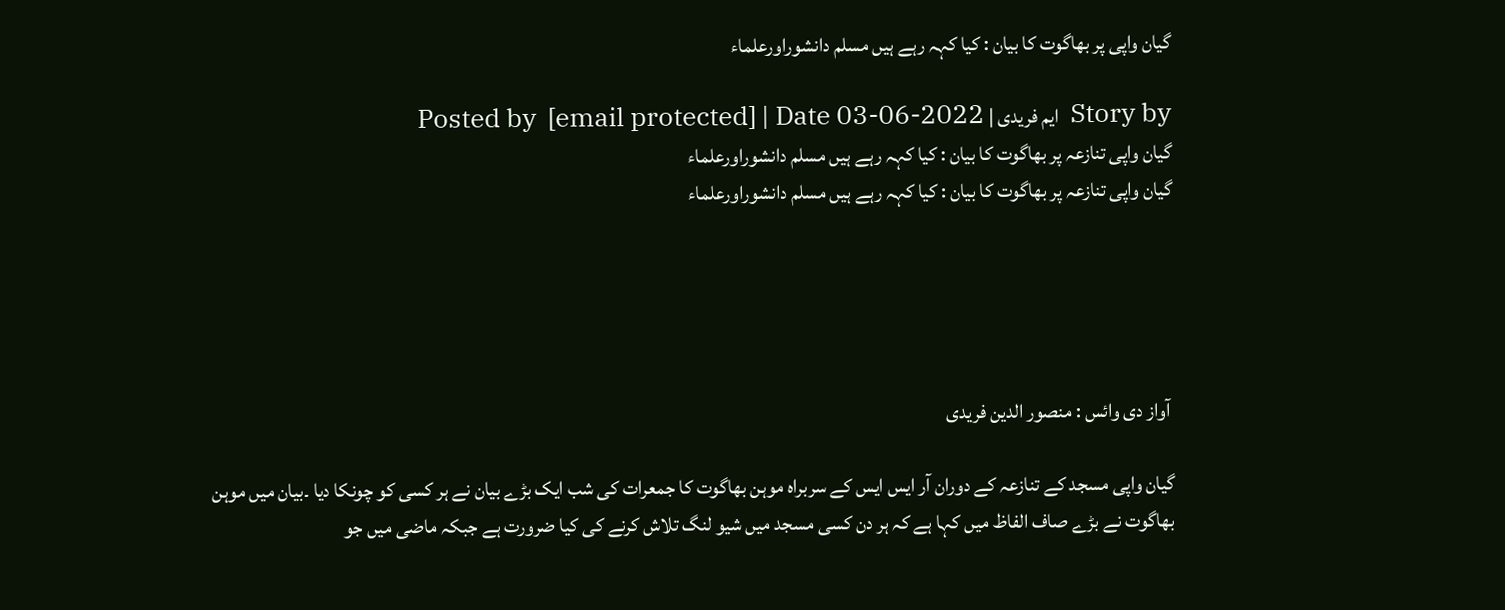گیان واپی پر بھاگوت کا بیان : کیا کہہ رہے ہیں مسلم دانشوراورعلماء

Story by  ایم فریدی | Posted by  [email protected] | Date 03-06-2022
گیان واپی تنازعہ پر بھاگوت کا بیان : کیا کہہ رہے ہیں مسلم دانشوراورعلماء
گیان واپی تنازعہ پر بھاگوت کا بیان : کیا کہہ رہے ہیں مسلم دانشوراورعلماء





 آواز دی وائس : منصور الدین فریدی

گیان واپی مسجد کے تنازعہ کے دوران آر ایس ایس کے سربراہ موہن بھاگوت کا جمعرات کی شب ایک بڑے بیان نے ہر کسی کو چونکا دیا ۔بیان میں موہن بھاگوت نے بڑے صاف الفاظ میں کہا ہے کہ ہر دن کسی مسجد میں شیو لنگ تلاش کرنے کی کیا ضرورت ہے جبکہ ماضی میں جو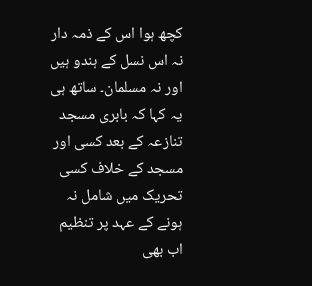کچھ ہوا اس کے ذمہ دار نہ اس نسل کے ہندو ہیں اور نہ مسلمان۔ ساتھ ہی یہ کہا کہ بابری مسجد تنازعہ کے بعد کسی اور  مسجد کے خلاف کسی تحریک میں شامل نہ ہونے کے عہد پر تنظیم اب بھی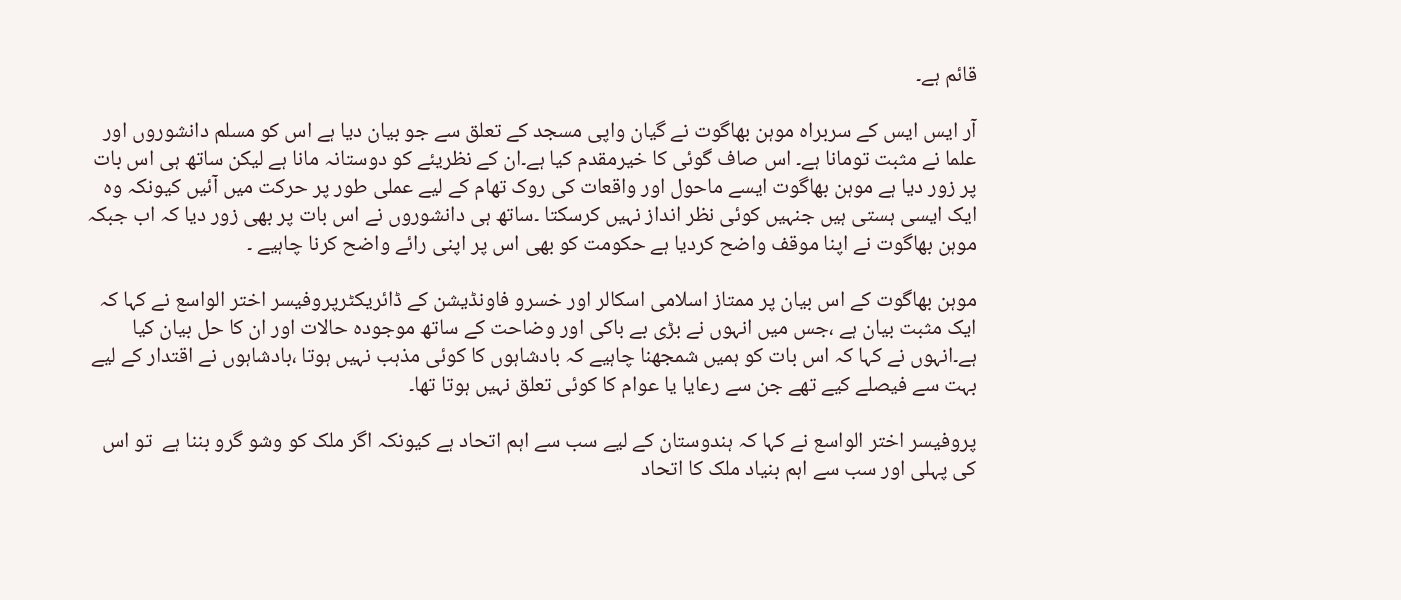قائم ہے۔

آر ایس ایس کے سربراہ موہن بھاگوت نے گیان واپی مسجد کے تعلق سے جو بیان دیا ہے اس کو مسلم دانشوروں اور علما نے مثبت تومانا ہے۔ اس صاف گوئی کا خیرمقدم کیا ہے۔ان کے نظریئے کو دوستانہ مانا ہے لیکن ساتھ ہی اس بات پر زور دیا ہے موہن بھاگوت ایسے ماحول اور واقعات کی روک تھام کے لیے عملی طور پر حرکت میں آئیں کیونکہ وہ ایک ایسی ہستی ہیں جنہیں کوئی نظر انداز نہیں کرسکتا ۔ساتھ ہی دانشوروں نے اس بات پر بھی زور دیا کہ اب جبکہ موہن بھاگوت نے اپنا موقف واضح کردیا ہے حکومت کو بھی اس پر اپنی رائے واضح کرنا چاہیے ۔

موہن بھاگوت کے اس بیان پر ممتاز اسلامی اسکالر اور خسرو فاونڈیشن کے ڈائریکٹرپروفیسر اختر الواسع نے کہا کہ ایک مثبت بیان ہے ،جس میں انہوں نے بڑی بے باکی اور وضاحت کے ساتھ موجودہ حالات اور ان کا حل بیان کیا ہے۔انہوں نے کہا کہ اس بات کو ہمیں شمجھنا چاہیے کہ بادشاہوں کا کوئی مذہب نہیں ہوتا ،بادشاہوں نے اقتدار کے لیے بہت سے فیصلے کیے تھے جن سے رعایا یا عوام کا کوئی تعلق نہیں ہوتا تھا۔

پروفیسر اختر الواسع نے کہا کہ ہندوستان کے لیے سب سے اہم اتحاد ہے کیونکہ اگر ملک کو وشو گرو بننا ہے  تو اس کی پہلی اور سب سے اہم بنیاد ملک کا اتحاد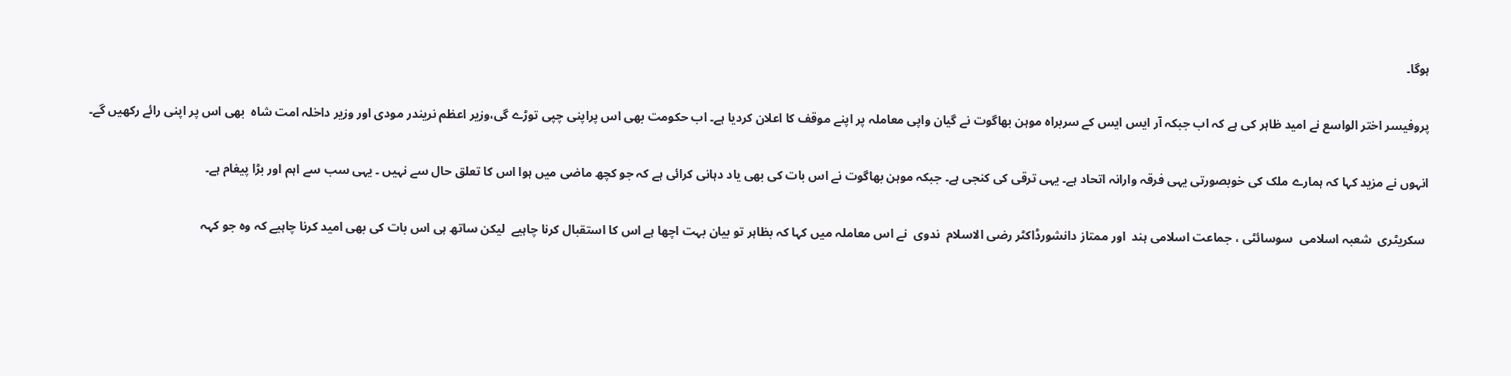ہوگا۔

پروفیسر اختر الواسع نے امید ظاہر کی ہے کہ اب جبکہ آر ایس ایس کے سربراہ موہن بھاگوت نے گیان واپی معاملہ پر اپنے موقف کا اعلان کردیا ہے۔ اب حکومت بھی اس پراپنی چپی توڑے گی،وزیر اعظم نریندر مودی اور وزیر داخلہ امت شاہ  بھی اس پر اپنی رائے رکھیں گے۔

انہوں نے مزید کہا کہ ہمارے ملک کی خوبصورتی یہی فرقہ وارانہ اتحاد ہے۔ یہی ترقی کی کنجی ہے۔ جبکہ موہن بھاگوت نے اس بات کی بھی یاد دہانی کرائی ہے کہ جو کچھ ماضی میں ہوا اس کا تعلق حال سے نہیں ۔ یہی سب سے اہم اور بڑا پیغام ہے۔

 سکریٹری  شعبہ اسلامی  سوسائٹی ، جماعت اسلامی ہند  اور ممتاز دانشورڈاکٹر رضی الاسلام  ندوی  نے اس معاملہ میں کہا کہ بظاہر تو بیان بہت اچھا ہے اس کا استقبال کرنا چاہیے  لیکن ساتھ ہی اس بات کی بھی امید کرنا چاہیے کہ وہ جو کہہ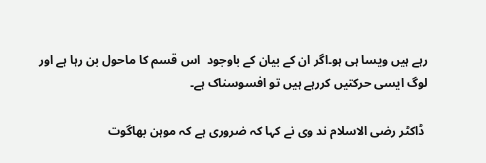رہے ہیں ویسا ہی ہو۔اگر ان کے بیان کے باوجود  اس قسم کا ماحول بن رہا ہے اور لوگ ایسی حرکتیں کررہے ہیں تو افسوسناک ہے۔

 ڈاکٹر رضی الاسلام ند وی نے کہا کہ ضروری ہے کہ موہن بھاگوت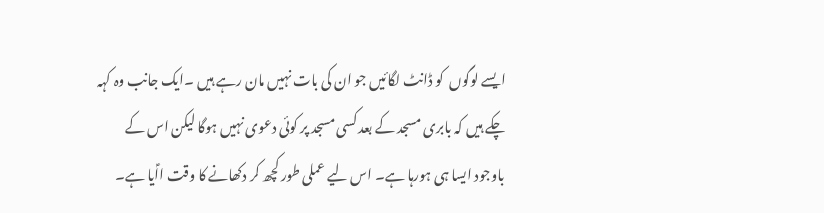ایسے لوگوں  کو ڈانٹ لگائیں جو ان کی بات نہیں مان رہے ہیں ۔ایک جانب وہ کہہ چکے ہیں کہ بابری مسجد کے بعد کسی مسجد پر کوئی دعوی نہیں ہوگا لیکن اس کے باوجود ایسا ہی ہورہا ہے۔ اس لیے عملی طور کچھ کر دکھانے کا وقت ااؑیا ہے۔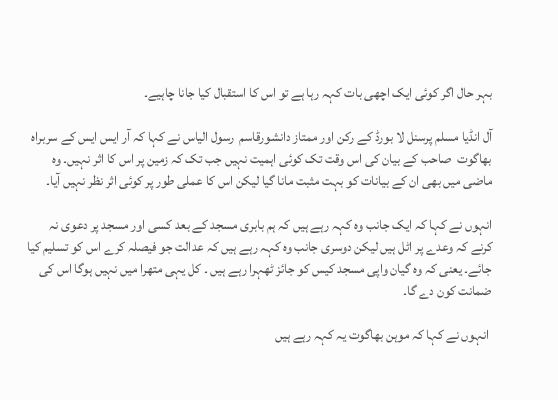بہر حال اگر کوئی ایک اچھی بات کہہ رہا ہے تو اس کا استقبال کیا جانا چاہیے۔

آل انڈیا مسلم پرسنل لا بورڈ کے رکن اور ممتاز دانشورقاسم  رسول الیاس نے کہا کہ آر ایس ایس کے سربراہ بھاگوت  صاحب کے بیان کی اس وقت تک کوئی اہمیت نہیں جب تک کہ زمین پر اس کا اثر نہیں۔ وہ ماضی میں بھی ان کے بیانات کو بہت مثبت مانا گیا لیکن اس کا عملی طور پر کوئی اثر نظر نہیں آیا۔

انہوں نے کہا کہ ایک جانب وہ کہہ رہے ہیں کہ ہم بابری مسجد کے بعد کسی اور مسجد پر دعوی نہ کرنے کہ وعدے پر اٹل ہیں لیکن دوسری جانب وہ کہہ رہے ہیں کہ عدالت جو فیصلہ کرے اس کو تسلیم کیا جائے۔ یعنی کہ وہ گیان واپی مسجد کیس کو جائز ٹھہرا رہے ہیں ۔ کل یہی متھرا میں نہیں ہوگا اس کی ضمانت کون دے گا۔

 انہوں نے کہا کہ موہن بھاگوت یہ کہہ رہے ہیں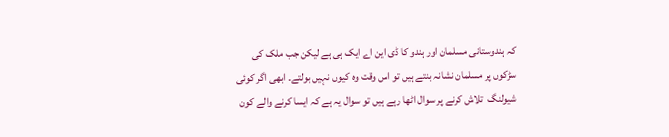کہ ہندوستانی مسلمان اور ہندو کا ڈی این اے ایک ہی ہے لیکن جب ملک کی سڑکوں پر مسلمان نشانہ بنتے ہیں تو اس وقت وہ کیوں نہیں بولتے۔ ابھی اگر کوئی شیولنگ  تلاش کرنے پر سوال اٹھا رہے ہیں تو سوال یہ ہے کہ ایسا کرنے والے کون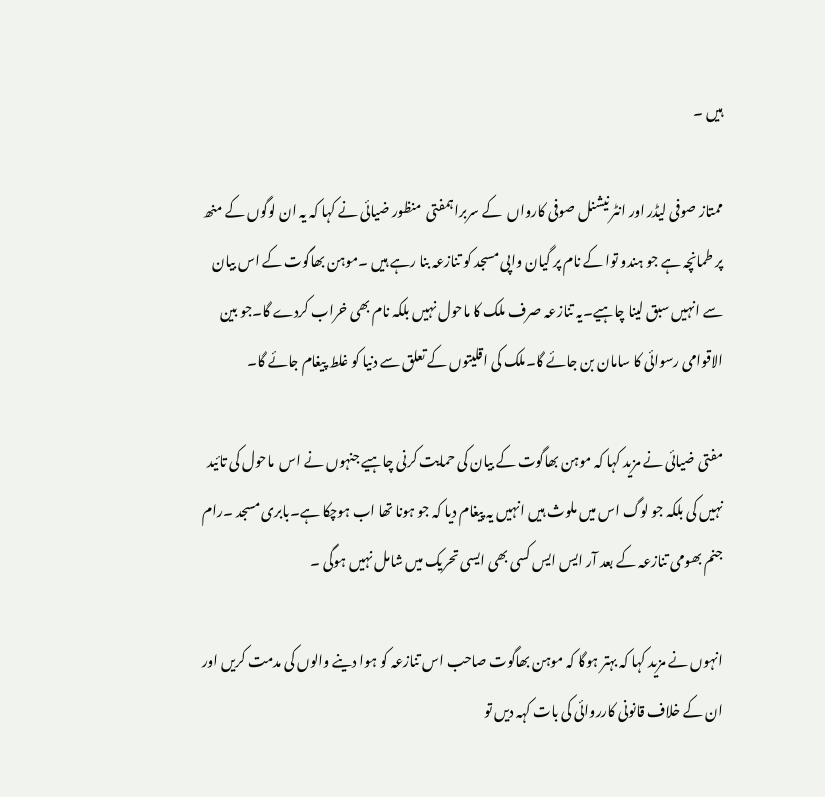ہیں ۔

ممتاز صوفی لیڈر اور انٹر نیشنل صوفی کارواں  کے سربراہمفتی  منظور ضیائی نے کہا کہ یہ ان لوگوں کے منھ پر طمانچہ ہے جو ہندو توا کے نام پر گیان واپی مسجد کو تنازعہ بنا رہے ہیں ۔موہن بھاگوت کے اس بیان سے انہیں سبق لینا چاہیے۔یہ تنازعہ صرف ملک کا ماحول نہیں بلکہ نام بھی خراب کردے گا۔جو بین الاقوامی رسوائی کا سامان بن جائے گا۔ملک کی اقلیتوں کے تعلق سے دنیا کو غلط پیغام جائے گا۔

مفتی ضیائی نے مزید کہا کہ موہن بھاگوت کے بیان کی حمایت کرنی چاہیے جنہوں نے اس  ماحول کی تائید نہیں کی بلکہ جو لوگ اس میں ملوث ہیں انہیں یہ پیغام دیا کہ جو ہونا تھا اب ہوچکا ہے۔بابری مسجد ۔رام جنم بھومی تنازعہ کے بعد آر ایس ایس کسی بھی ایسی تحریک میں شامل نہیں ہوگی ۔

انہوں نے مزید کہا کہ بہتر ہوگا کہ موہن بھاگوت صاحب اس تنازعہ کو ہوا دینے والوں کی مدمت کریں اور ان کے خلاف قانونی کارروائی کی بات کہہ دیں تو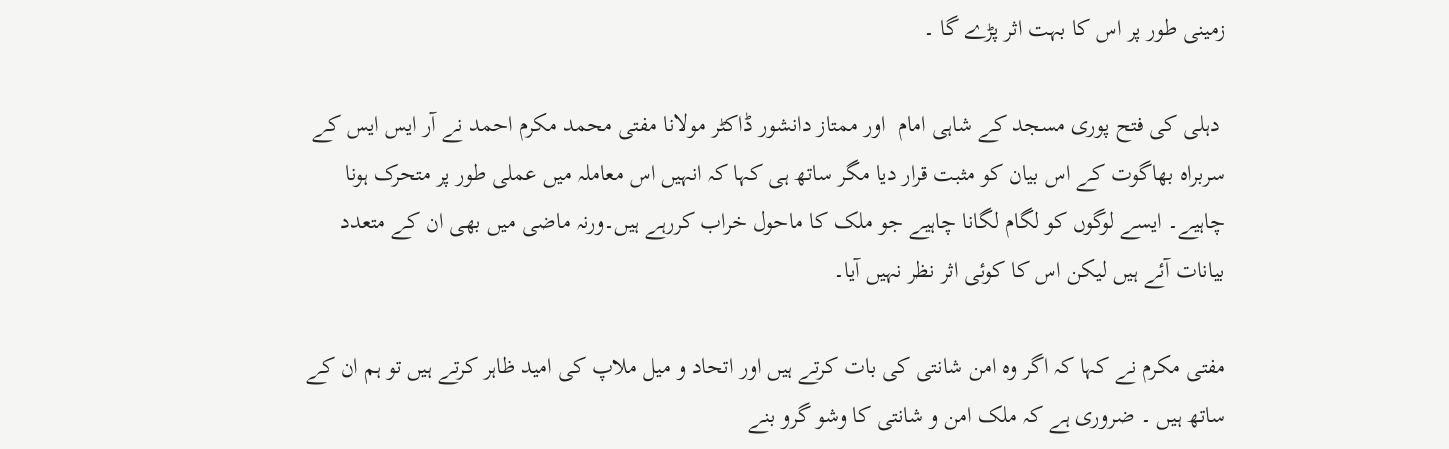زمینی طور پر اس کا بہت اثر پڑے گا ۔

 دہلی کی فتح پوری مسجد کے شاہی امام  اور ممتاز دانشور ڈاکٹر مولانا مفتی محمد مکرم احمد نے آر ایس ایس کے سربراہ بھاگوت کے اس بیان کو مثبت قرار دیا مگر ساتھ ہی کہا کہ انہیں اس معاملہ میں عملی طور پر متحرک ہونا چاہیے۔ ایسے لوگوں کو لگام لگانا چاہیے جو ملک کا ماحول خراب کررہے ہیں۔ورنہ ماضی میں بھی ان کے متعدد بیانات آئے ہیں لیکن اس کا کوئی اثر نظر نہیں آیا۔

مفتی مکرم نے کہا کہ اگر وہ امن شانتی کی بات کرتے ہیں اور اتحاد و میل ملاپ کی امید ظاہر کرتے ہیں تو ہم ان کے ساتھ ہیں ۔ ضروری ہے کہ ملک امن و شانتی کا وشو گرو بنے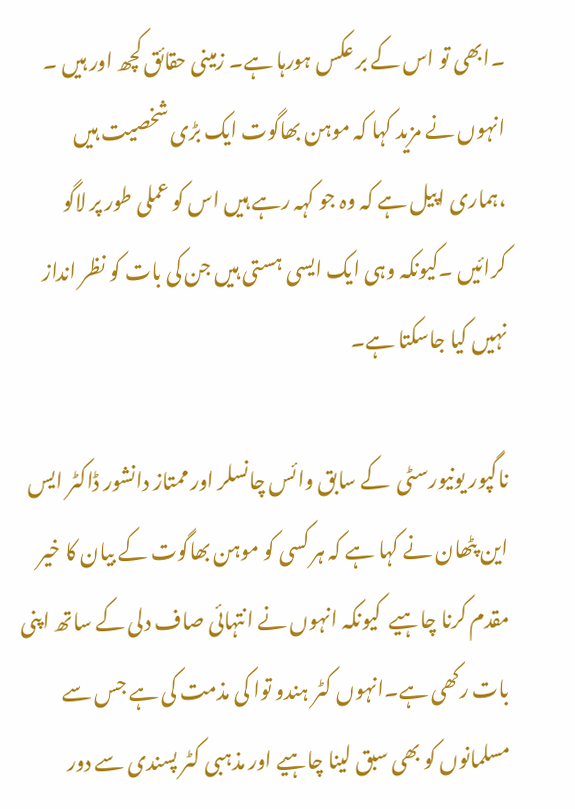۔ابھی تو اس کے بر عکس ہورہا ہے۔ زمینی حقائق کچھ اور ہیں ۔ انہوں نے مزید کہا کہ موہن بھاگوت ایک بڑی شخصیت ہیں ،ہماری اپیل ہے کہ وہ جو کہہ رہے ہیں اس کو عملی طور پر لاگو کرائیں ۔کیونکہ وہی ایک ایسی ہستی ہیں جن کی بات کو نظر انداز نہیں کیا جاسکتا ہے۔

ناگپور یونیورسٹی  کے سابق وائس چانسلر اور ممتاز دانشور ڈاکٹر ایس این پٹھان نے کہا ہے کہ ہر کسی کو موہن بھاگوت کے بیان کا خیر مقدم کرنا چاہیے  کیونکہ انہوں نے انتہائی صاف دلی کے ساتھ اپنی بات رکھی ہے۔انہوں کٹر ہندو توا کی مذمت کی ہے جس سے مسلمانوں کو بھی سبق لینا چاہیے اور مذہبی کٹر پسندی سے دور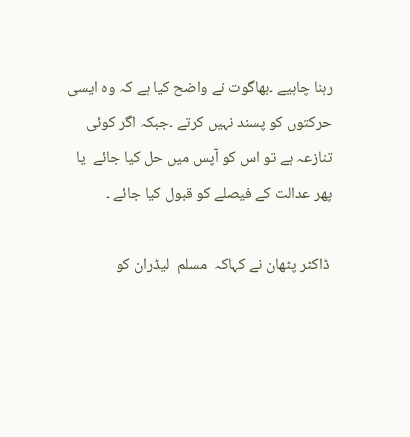رہنا چاہیے ۔بھاگوت نے واضح کیا ہے کہ وہ ایسی حرکتوں کو پسند نہیں کرتے ۔جبکہ اگر کوئی تنازعہ ہے تو اس کو آپس میں حل کیا جائے  یا پھر عدالت کے فیصلے کو قبول کیا جائے ۔

 ڈاکٹر پٹھان نے کہاکہ  مسلم  لیڈران کو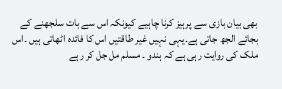بھی بیان بازی سے پرہیز کرنا چاہیے کیونکہ اس سے بات سلجھنے کے بجائے الجھ جاتی ہے۔یہی نہیں غیر طاقتیں اس کا فائدہ اٹھاتی ہیں ۔اس ملک کی روایت رہی ہے کہ ہندو ۔ مسلم مل جل کر رہے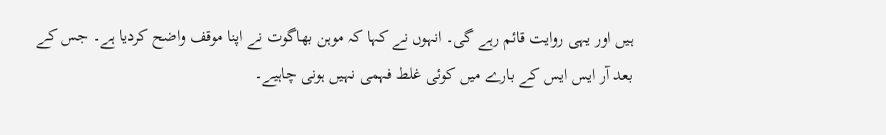ہیں اور یہی روایت قائم رہے گی۔ انہوں نے کہا کہ موہن بھاگوت نے اپنا موقف واضح کردیا ہے۔ جس کے بعد آر ایس ایس کے بارے میں کوئی غلط فہمی نہیں ہونی چاہیے۔